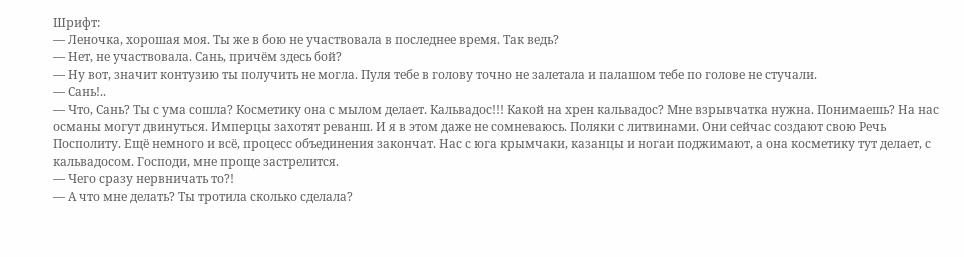Шрифт:
— Леночка, хорошая моя. Ты же в бою не участвовала в последнее время. Так ведь?
— Нет, не участвовала. Сань, причём здесь бой?
— Ну вот, значит контузию ты получить не могла. Пуля тебе в голову точно не залетала и палашом тебе по голове не стучали.
— Сань!..
— Что, Сань? Ты с ума сошла? Косметику она с мылом делает. Кальвадос!!! Какой на хрен кальвадос? Мне взрывчатка нужна. Понимаешь? На нас османы могут двинуться. Имперцы захотят реванш. И я в этом даже не сомневаюсь. Поляки с литвинами. Они сейчас создают свою Речь Посполиту. Ещё немного и всё, процесс объединения закончат. Нас с юга крымчаки, казанцы и ногаи поджимают, а она косметику тут делает, с кальвадосом. Господи, мне проще застрелится.
— Чего сразу нервничать то?!
— А что мне делать? Ты тротила сколько сделала?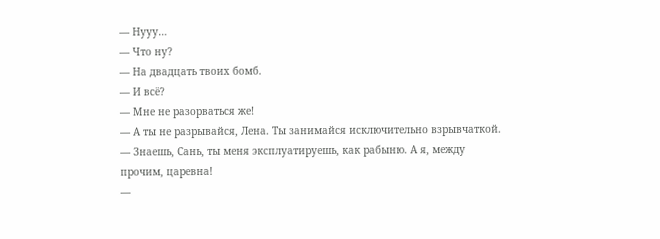— Нууу…
— Что ну?
— На двадцать твоих бомб.
— И всё?
— Мне не разорваться же!
— А ты не разрывайся, Лена. Ты занимайся исключительно взрывчаткой.
— Знаешь, Сань, ты меня эксплуатируешь, как рабыню. А я, между прочим, царевна!
—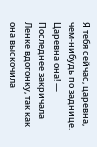Я тебя сейчас, царевна, чем-нибудь по заднице. Царевна она! — Последнее закричала Ленке вдогонку, так как она выскочила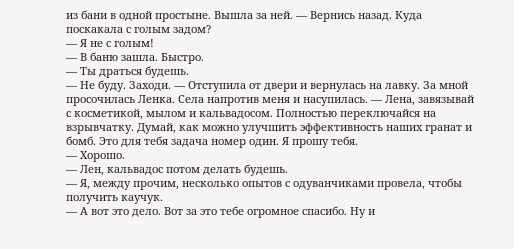из бани в одной простыне. Вышла за ней. — Вернись назад. Куда поскакала с голым задом?
— Я не с голым!
— В баню зашла. Быстро.
— Ты драться будешь.
— Не буду. Заходи. — Отступила от двери и вернулась на лавку. За мной просочилась Ленка. Села напротив меня и насупилась. — Лена, завязывай с косметикой, мылом и кальвадосом. Полностью переключайся на взрывчатку. Думай, как можно улучшить эффективность наших гранат и бомб. Это для тебя задача номер один. Я прошу тебя.
— Хорошо.
— Лен, кальвадос потом делать будешь.
— Я, между прочим, несколько опытов с одуванчиками провела, чтобы получить каучук.
— А вот это дело. Вот за это тебе огромное спасибо. Ну и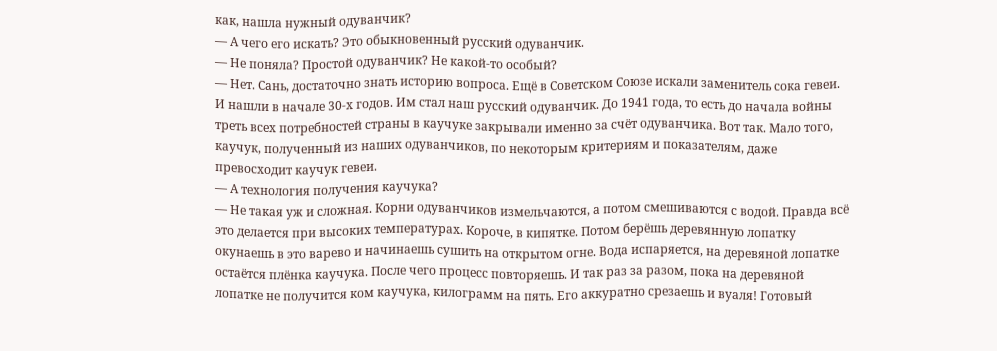как, нашла нужный одуванчик?
— А чего его искать? Это обыкновенный русский одуванчик.
— Не поняла? Простой одуванчик? Не какой-то особый?
— Нет. Сань, достаточно знать историю вопроса. Ещё в Советском Союзе искали заменитель сока гевеи. И нашли в начале 30-х годов. Им стал наш русский одуванчик. До 1941 года, то есть до начала войны треть всех потребностей страны в каучуке закрывали именно за счёт одуванчика. Вот так. Мало того, каучук, полученный из наших одуванчиков, по некоторым критериям и показателям, даже превосходит каучук гевеи.
— А технология получения каучука?
— Не такая уж и сложная. Корни одуванчиков измельчаются, а потом смешиваются с водой. Правда всё это делается при высоких температурах. Короче, в кипятке. Потом берёшь деревянную лопатку окунаешь в это варево и начинаешь сушить на открытом огне. Вода испаряется, на деревяной лопатке остаётся плёнка каучука. После чего процесс повторяешь. И так раз за разом, пока на деревяной лопатке не получится ком каучука, килограмм на пять. Его аккуратно срезаешь и вуаля! Готовый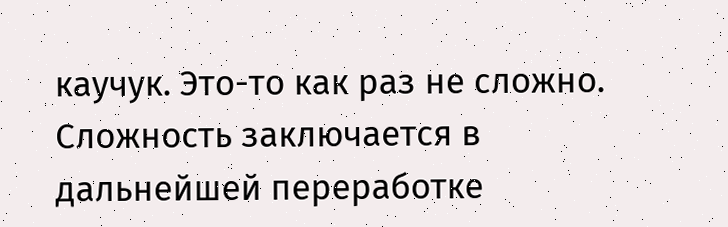каучук. Это-то как раз не сложно. Сложность заключается в дальнейшей переработке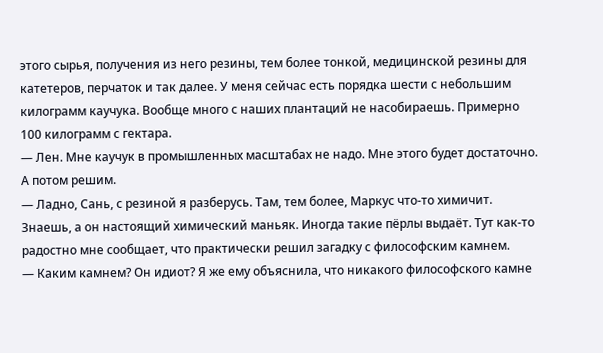этого сырья, получения из него резины, тем более тонкой, медицинской резины для катетеров, перчаток и так далее. У меня сейчас есть порядка шести с небольшим килограмм каучука. Вообще много с наших плантаций не насобираешь. Примерно 100 килограмм с гектара.
— Лен. Мне каучук в промышленных масштабах не надо. Мне этого будет достаточно. А потом решим.
— Ладно, Сань, с резиной я разберусь. Там, тем более, Маркус что-то химичит. Знаешь, а он настоящий химический маньяк. Иногда такие пёрлы выдаёт. Тут как-то радостно мне сообщает, что практически решил загадку с философским камнем.
— Каким камнем? Он идиот? Я же ему объяснила, что никакого философского камне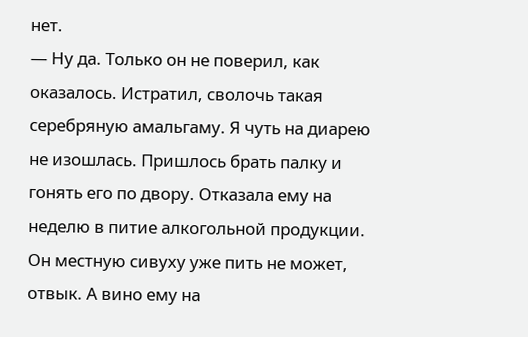нет.
— Ну да. Только он не поверил, как оказалось. Истратил, сволочь такая серебряную амальгаму. Я чуть на диарею не изошлась. Пришлось брать палку и гонять его по двору. Отказала ему на неделю в питие алкогольной продукции. Он местную сивуху уже пить не может, отвык. А вино ему на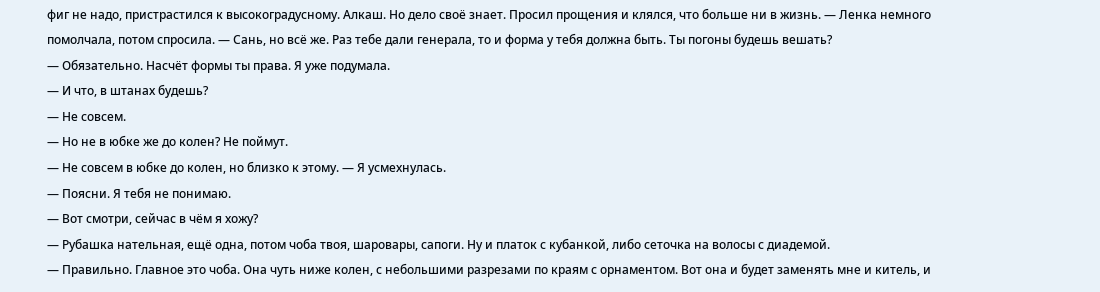фиг не надо, пристрастился к высокоградусному. Алкаш. Но дело своё знает. Просил прощения и клялся, что больше ни в жизнь. — Ленка немного помолчала, потом спросила. — Сань, но всё же. Раз тебе дали генерала, то и форма у тебя должна быть. Ты погоны будешь вешать?
— Обязательно. Насчёт формы ты права. Я уже подумала.
— И что, в штанах будешь?
— Не совсем.
— Но не в юбке же до колен? Не поймут.
— Не совсем в юбке до колен, но близко к этому. — Я усмехнулась.
— Поясни. Я тебя не понимаю.
— Вот смотри, сейчас в чём я хожу?
— Рубашка нательная, ещё одна, потом чоба твоя, шаровары, сапоги. Ну и платок с кубанкой, либо сеточка на волосы с диадемой.
— Правильно. Главное это чоба. Она чуть ниже колен, с небольшими разрезами по краям с орнаментом. Вот она и будет заменять мне и китель, и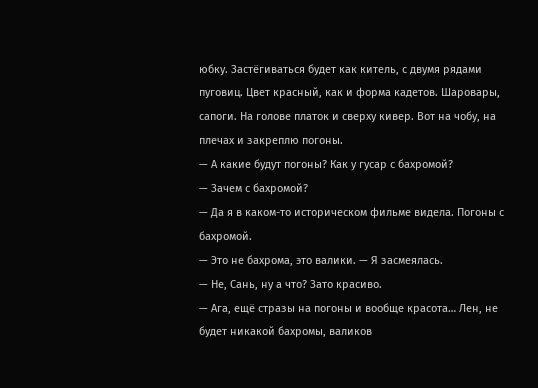юбку. Застёгиваться будет как китель, с двумя рядами пуговиц. Цвет красный, как и форма кадетов. Шаровары, сапоги. На голове платок и сверху кивер. Вот на чобу, на плечах и закреплю погоны.
— А какие будут погоны? Как у гусар с бахромой?
— Зачем с бахромой?
— Да я в каком-то историческом фильме видела. Погоны с бахромой.
— Это не бахрома, это валики. — Я засмеялась.
— Не, Сань, ну а что? Зато красиво.
— Ага, ещё стразы на погоны и вообще красота… Лен, не будет никакой бахромы, валиков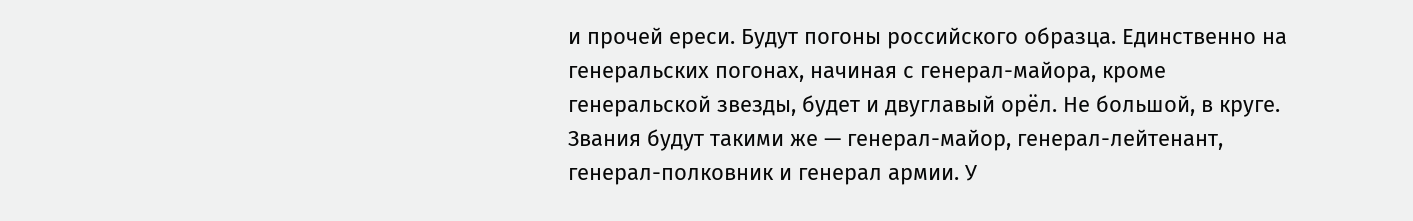и прочей ереси. Будут погоны российского образца. Единственно на генеральских погонах, начиная с генерал-майора, кроме генеральской звезды, будет и двуглавый орёл. Не большой, в круге. Звания будут такими же — генерал-майор, генерал-лейтенант, генерал-полковник и генерал армии. У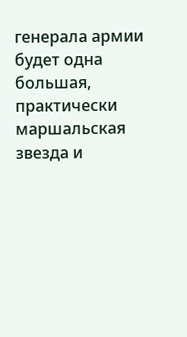генерала армии будет одна большая, практически маршальская звезда и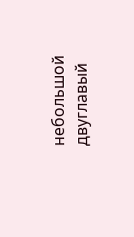небольшой двуглавый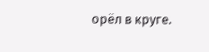орёл в круге.